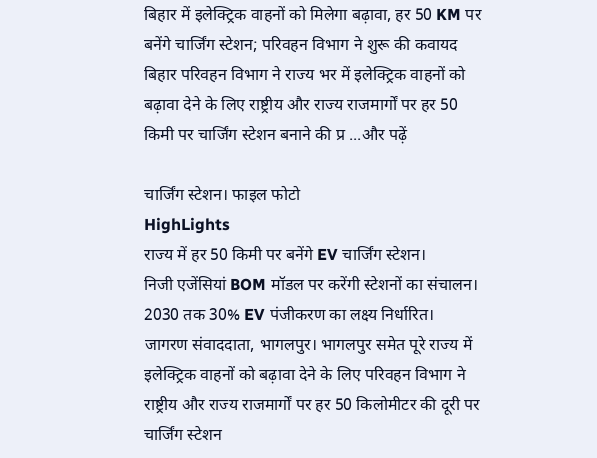बिहार में इलेक्ट्रिक वाहनों को मिलेगा बढ़ावा, हर 50 KM पर बनेंगे चार्जिंग स्टेशन; परिवहन विभाग ने शुरू की कवायद
बिहार परिवहन विभाग ने राज्य भर में इलेक्ट्रिक वाहनों को बढ़ावा देने के लिए राष्ट्रीय और राज्य राजमार्गों पर हर 50 किमी पर चार्जिंग स्टेशन बनाने की प्र ...और पढ़ें

चार्जिंग स्टेशन। फाइल फोटो
HighLights
राज्य में हर 50 किमी पर बनेंगे EV चार्जिंग स्टेशन।
निजी एजेंसियां BOM मॉडल पर करेंगी स्टेशनों का संचालन।
2030 तक 30% EV पंजीकरण का लक्ष्य निर्धारित।
जागरण संवाददाता, भागलपुर। भागलपुर समेत पूरे राज्य में इलेक्ट्रिक वाहनों को बढ़ावा देने के लिए परिवहन विभाग ने राष्ट्रीय और राज्य राजमार्गों पर हर 50 किलोमीटर की दूरी पर चार्जिंग स्टेशन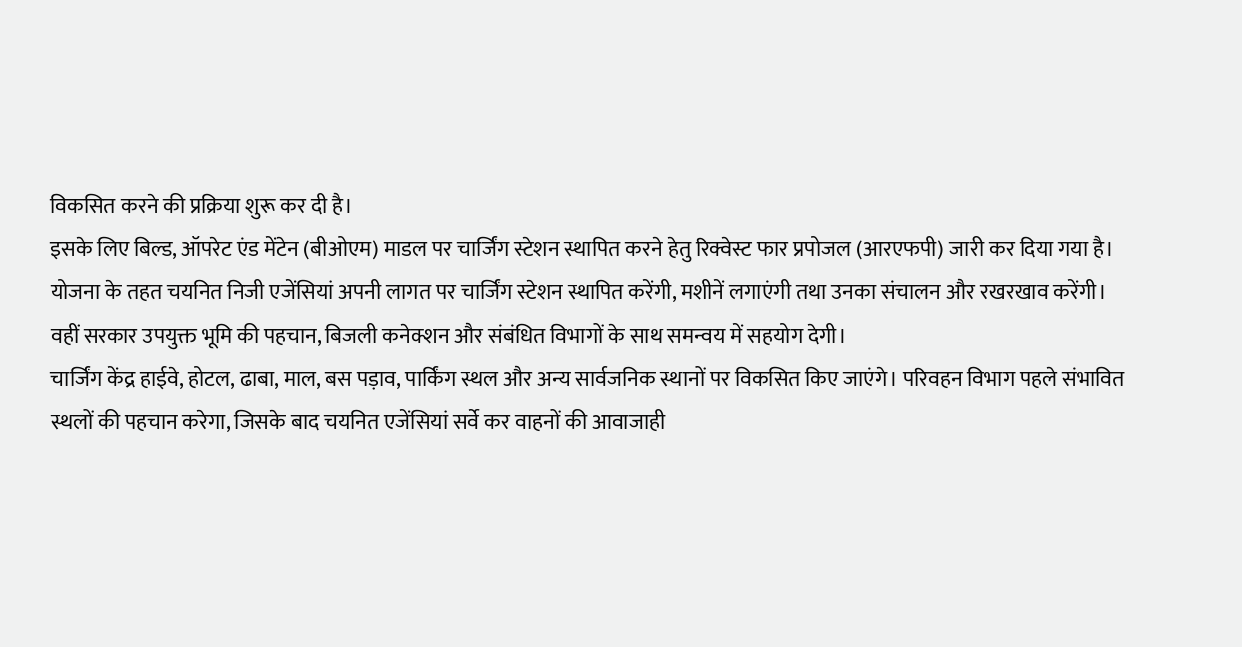विकसित करने की प्रक्रिया शुरू कर दी है।
इसके लिए बिल्ड, ऑपरेट एंड मेंटेन (बीओएम) माडल पर चार्जिंग स्टेशन स्थापित करने हेतु रिक्वेस्ट फार प्रपोजल (आरएफपी) जारी कर दिया गया है।
योजना के तहत चयनित निजी एजेंसियां अपनी लागत पर चार्जिंग स्टेशन स्थापित करेंगी, मशीनें लगाएंगी तथा उनका संचालन और रखरखाव करेंगी। वहीं सरकार उपयुक्त भूमि की पहचान, बिजली कनेक्शन और संबंधित विभागों के साथ समन्वय में सहयोग देगी।
चार्जिंग केंद्र हाईवे, होटल, ढाबा, माल, बस पड़ाव, पार्किंग स्थल और अन्य सार्वजनिक स्थानों पर विकसित किए जाएंगे। परिवहन विभाग पहले संभावित स्थलों की पहचान करेगा, जिसके बाद चयनित एजेंसियां सर्वे कर वाहनों की आवाजाही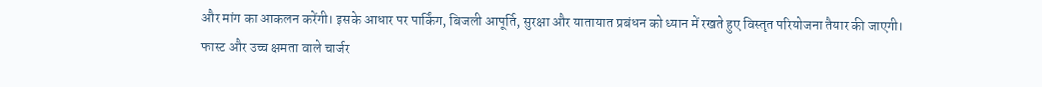और मांग का आकलन करेंगी। इसके आधार पर पार्किंग, बिजली आपूर्ति, सुरक्षा और यातायात प्रबंधन को ध्यान में रखते हुए विस्तृत परियोजना तैयार की जाएगी।
फास्ट और उच्च क्षमता वाले चार्जर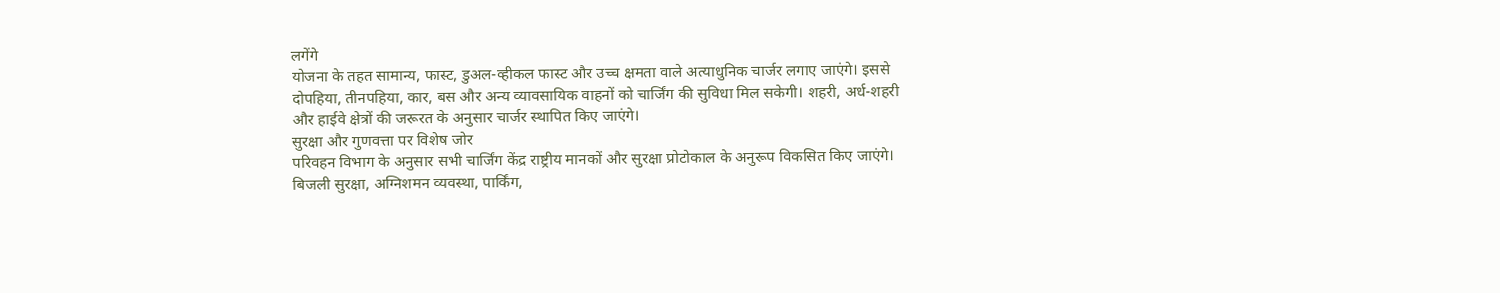लगेंगे
योजना के तहत सामान्य, फास्ट, डुअल-व्हीकल फास्ट और उच्च क्षमता वाले अत्याधुनिक चार्जर लगाए जाएंगे। इससे दोपहिया, तीनपहिया, कार, बस और अन्य व्यावसायिक वाहनों को चार्जिंग की सुविधा मिल सकेगी। शहरी, अर्ध-शहरी और हाईवे क्षेत्रों की जरूरत के अनुसार चार्जर स्थापित किए जाएंगे।
सुरक्षा और गुणवत्ता पर विशेष जोर
परिवहन विभाग के अनुसार सभी चार्जिंग केंद्र राष्ट्रीय मानकों और सुरक्षा प्रोटोकाल के अनुरूप विकसित किए जाएंगे। बिजली सुरक्षा, अग्निशमन व्यवस्था, पार्किंग,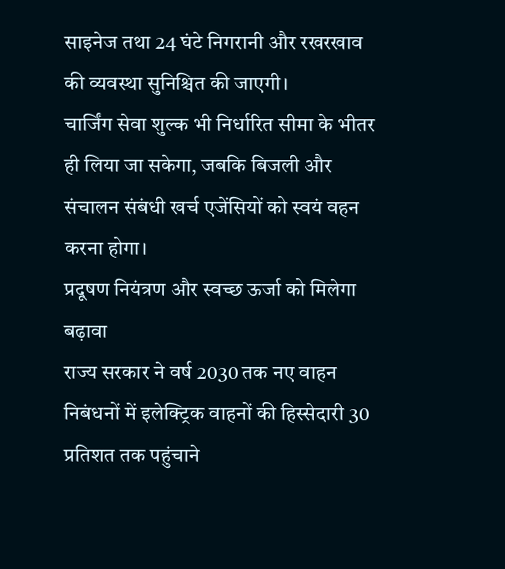साइनेज तथा 24 घंटे निगरानी और रखरखाव की व्यवस्था सुनिश्चित की जाएगी।
चार्जिंग सेवा शुल्क भी निर्धारित सीमा के भीतर ही लिया जा सकेगा, जबकि बिजली और संचालन संबंधी खर्च एजेंसियों को स्वयं वहन करना होगा।
प्रदूषण नियंत्रण और स्वच्छ ऊर्जा को मिलेगा बढ़ावा
राज्य सरकार ने वर्ष 2030 तक नए वाहन निबंधनों में इलेक्ट्रिक वाहनों की हिस्सेदारी 30 प्रतिशत तक पहुंचाने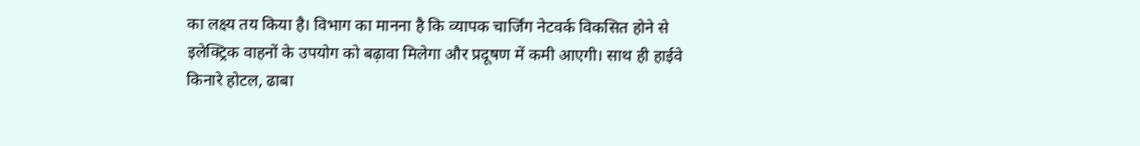का लक्ष्य तय किया है। विभाग का मानना है कि व्यापक चार्जिंग नेटवर्क विकसित होने से इलेक्ट्रिक वाहनों के उपयोग को बढ़ावा मिलेगा और प्रदूषण में कमी आएगी। साथ ही हाईवे किनारे होटल, ढाबा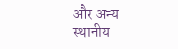और अन्य स्थानीय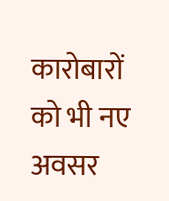कारोबारों को भी नए अवसर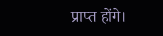प्राप्त होंगे।